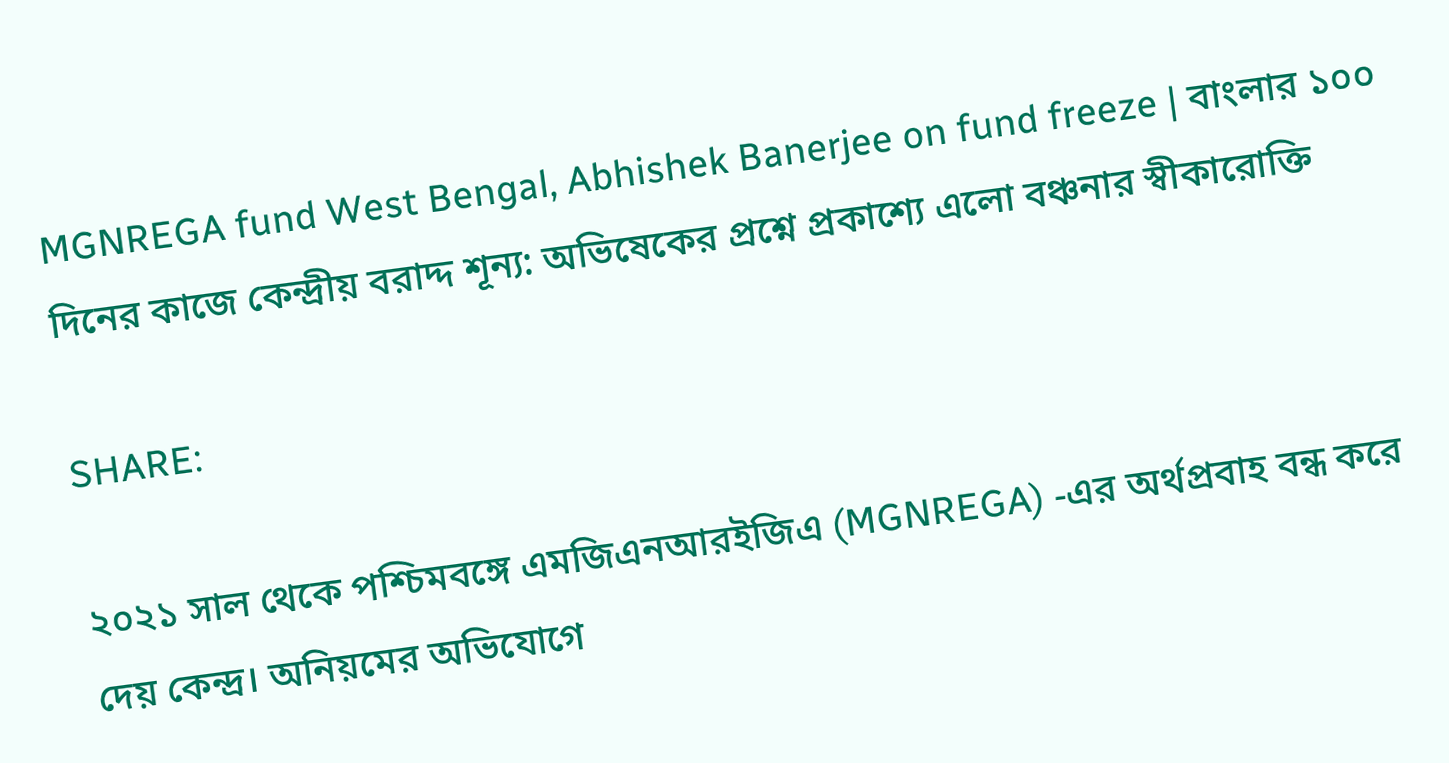MGNREGA fund West Bengal, Abhishek Banerjee on fund freeze | বাংলার ১০০ দিনের কাজে কেন্দ্রীয় বরাদ্দ শূন্য: অভিষেকের প্রশ্নে প্রকাশ্যে এলো বঞ্চনার স্বীকারোক্তি

SHARE:

২০২১ সাল থেকে পশ্চিমবঙ্গে এমজিএনআরইজিএ (MGNREGA) -এর অর্থপ্রবাহ বন্ধ করে দেয় কেন্দ্র। অনিয়মের অভিযোগে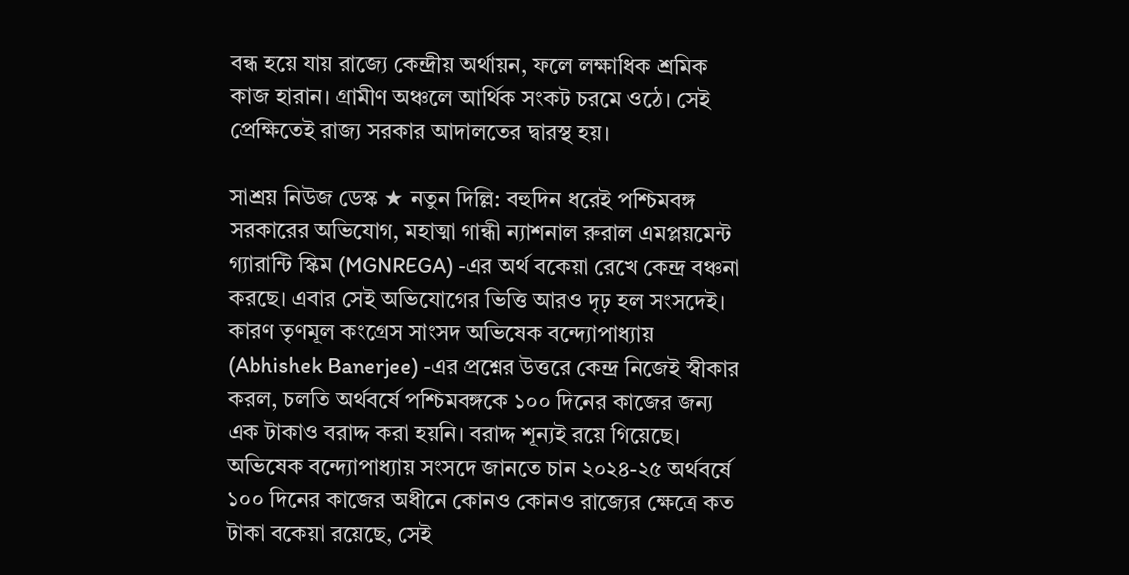বন্ধ হয়ে যায় রাজ্যে কেন্দ্রীয় অর্থায়ন, ফলে লক্ষাধিক শ্রমিক কাজ হারান। গ্রামীণ অঞ্চলে আর্থিক সংকট চরমে ওঠে। সেই প্রেক্ষিতেই রাজ্য সরকার আদালতের দ্বারস্থ হয়।

সাশ্রয় নিউজ ডেস্ক ★ নতুন দিল্লি: বহুদিন ধরেই পশ্চিমবঙ্গ সরকারের অভিযোগ, মহাত্মা গান্ধী ন্যাশনাল রুরাল এমপ্লয়মেন্ট গ্যারান্টি স্কিম (MGNREGA) -এর অর্থ বকেয়া রেখে কেন্দ্র বঞ্চনা করছে। এবার সেই অভিযোগের ভিত্তি আরও দৃঢ় হল সংসদেই। কারণ তৃণমূল কংগ্রেস সাংসদ অভিষেক বন্দ্যোপাধ্যায় (Abhishek Banerjee) -এর প্রশ্নের উত্তরে কেন্দ্র নিজেই স্বীকার করল, চলতি অর্থবর্ষে পশ্চিমবঙ্গকে ১০০ দিনের কাজের জন্য এক টাকাও বরাদ্দ করা হয়নি। বরাদ্দ শূন্যই রয়ে গিয়েছে। অভিষেক বন্দ্যোপাধ্যায় সংসদে জানতে চান ২০২৪-২৫ অর্থবর্ষে ১০০ দিনের কাজের অধীনে কোনও কোনও রাজ্যের ক্ষেত্রে কত টাকা বকেয়া রয়েছে, সেই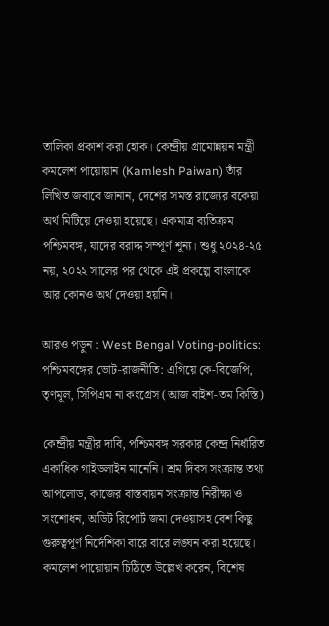তালিকা প্রকাশ করা হোক। কেন্দ্রীয় গ্রামোন্নয়ন মন্ত্রী কমলেশ পায়োয়ান (Kamlesh Paiwan) তাঁর লিখিত জবাবে জানান, দেশের সমস্ত রাজ্যের বকেয়া অর্থ মিটিয়ে দেওয়া হয়েছে। একমাত্র ব্যতিক্রম পশ্চিমবঙ্গ, যাদের বরাদ্দ সম্পূর্ণ শূন্য। শুধু ২০২৪-২৫ নয়, ২০২২ সালের পর থেকে এই প্রকল্পে বাংলাকে আর কোনও অর্থ দেওয়া হয়নি।

আরও পড়ুন : West Bengal Voting-politics: পশ্চিমবঙ্গের ভোট-রাজনীতি: এগিয়ে কে-বিজেপি, তৃণমূল, সিপিএম না কংগ্রেস (আজ বাইশ-তম কিস্তি)

কেন্দ্রীয় মন্ত্রীর দাবি, পশ্চিমবঙ্গ সরকার কেন্দ্র নির্ধারিত একাধিক গাইডলাইন মানেনি। শ্রম দিবস সংক্রান্ত তথ্য আপলোড, কাজের বাস্তবায়ন সংক্রান্ত নিরীক্ষা ও সংশোধন, অডিট রিপোর্ট জমা দেওয়াসহ বেশ কিছু গুরুত্বপূর্ণ নির্দেশিকা বারে বারে লঙ্ঘন করা হয়েছে। কমলেশ পায়োয়ান চিঠিতে উল্লেখ করেন, বিশেষ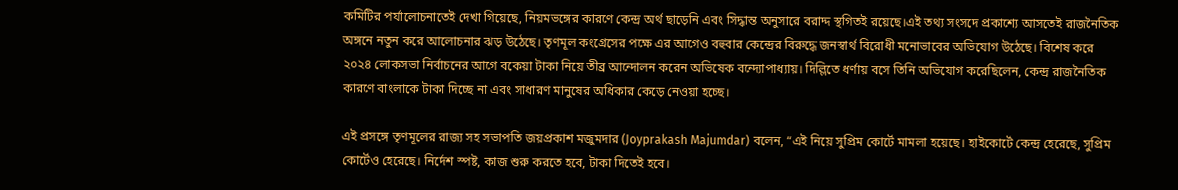কমিটির পর্যালোচনাতেই দেখা গিয়েছে, নিয়মভঙ্গের কারণে কেন্দ্র অর্থ ছাড়েনি এবং সিদ্ধান্ত অনুসারে বরাদ্দ স্থগিতই রয়েছে।এই তথ্য সংসদে প্রকাশ্যে আসতেই রাজনৈতিক অঙ্গনে নতুন করে আলোচনার ঝড় উঠেছে। তৃণমূল কংগ্রেসের পক্ষে এর আগেও বহুবার কেন্দ্রের বিরুদ্ধে জনস্বার্থ বিরোধী মনোভাবের অভিযোগ উঠেছে। বিশেষ করে ২০২৪ লোকসভা নির্বাচনের আগে বকেয়া টাকা নিয়ে তীব্র আন্দোলন করেন অভিষেক বন্দ্যোপাধ্যায়। দিল্লিতে ধর্ণায় বসে তিনি অভিযোগ করেছিলেন, কেন্দ্র রাজনৈতিক কারণে বাংলাকে টাকা দিচ্ছে না এবং সাধারণ মানুষের অধিকার কেড়ে নেওয়া হচ্ছে।

এই প্রসঙ্গে তৃণমূলের রাজ্য সহ সভাপতি জয়প্রকাশ মজুমদার (Joyprakash Majumdar) বলেন, “এই নিয়ে সুপ্রিম কোর্টে মামলা হয়েছে। হাইকোর্টে কেন্দ্র হেরেছে, সুপ্রিম কোর্টেও হেরেছে। নির্দেশ স্পষ্ট, কাজ শুরু করতে হবে, টাকা দিতেই হবে।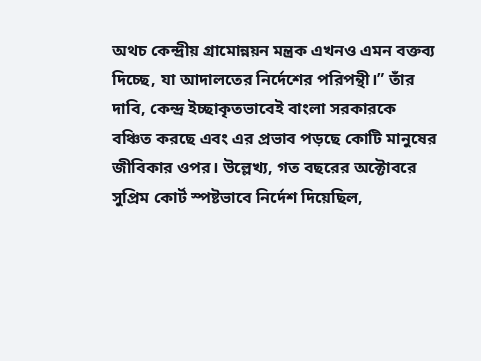অথচ কেন্দ্রীয় গ্রামোন্নয়ন মন্ত্রক এখনও এমন বক্তব্য দিচ্ছে, যা আদালতের নির্দেশের পরিপন্থী।” তাঁর দাবি, কেন্দ্র ইচ্ছাকৃতভাবেই বাংলা সরকারকে বঞ্চিত করছে এবং এর প্রভাব পড়ছে কোটি মানুষের জীবিকার ওপর। উল্লেখ্য, গত বছরের অক্টোবরে সুপ্রিম কোর্ট স্পষ্টভাবে নির্দেশ দিয়েছিল,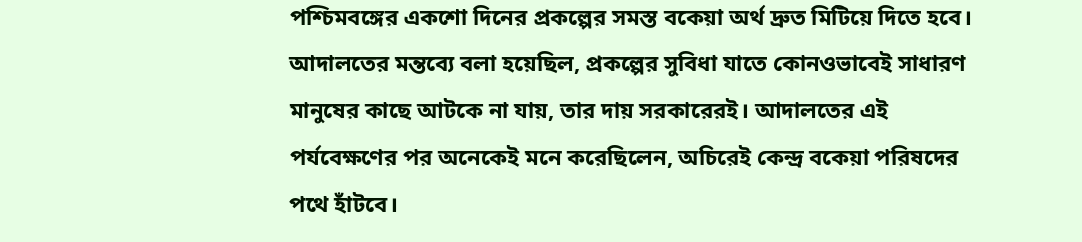পশ্চিমবঙ্গের একশো দিনের প্রকল্পের সমস্ত বকেয়া অর্থ দ্রুত মিটিয়ে দিতে হবে। আদালতের মন্তব্যে বলা হয়েছিল, প্রকল্পের সুবিধা যাতে কোনওভাবেই সাধারণ মানুষের কাছে আটকে না যায়, তার দায় সরকারেরই। আদালতের এই পর্যবেক্ষণের পর অনেকেই মনে করেছিলেন, অচিরেই কেন্দ্র বকেয়া পরিষদের পথে হাঁটবে।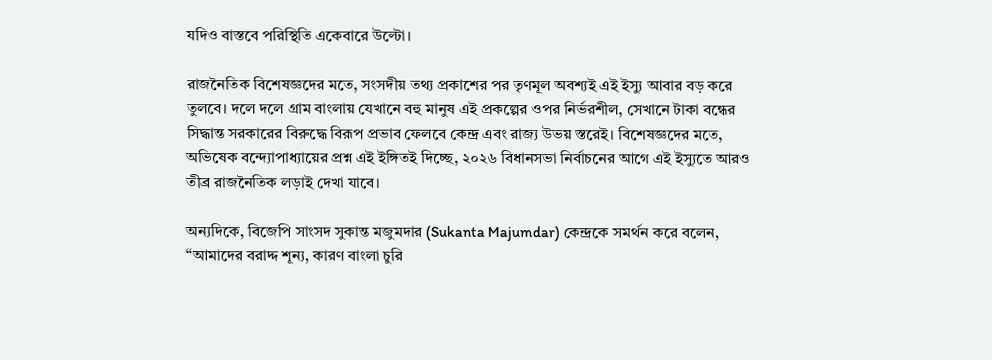যদিও বাস্তবে পরিস্থিতি একেবারে উল্টো।

রাজনৈতিক বিশেষজ্ঞদের মতে, সংসদীয় তথ্য প্রকাশের পর তৃণমূল অবশ্যই এই ইস্যু আবার বড় করে তুলবে। দলে দলে গ্রাম বাংলায় যেখানে বহু মানুষ এই প্রকল্পের ওপর নির্ভরশীল, সেখানে টাকা বন্ধের সিদ্ধান্ত সরকারের বিরুদ্ধে বিরূপ প্রভাব ফেলবে কেন্দ্র এবং রাজ্য উভয় স্তরেই। বিশেষজ্ঞদের মতে, অভিষেক বন্দ্যোপাধ্যায়ের প্রশ্ন এই ইঙ্গিতই দিচ্ছে, ২০২৬ বিধানসভা নির্বাচনের আগে এই ইস্যুতে আরও তীব্র রাজনৈতিক লড়াই দেখা যাবে।

অন্যদিকে, বিজেপি সাংসদ সুকান্ত মজুমদার (Sukanta Majumdar) কেন্দ্রকে সমর্থন করে বলেন, “আমাদের বরাদ্দ শূন্য, কারণ বাংলা চুরি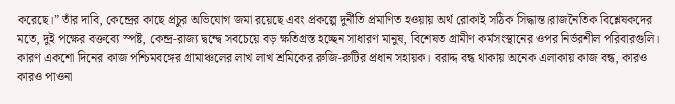করেছে।” তাঁর দাবি, কেন্দ্রের কাছে প্রচুর অভিযোগ জমা রয়েছে এবং প্রকল্পে দুর্নীতি প্রমাণিত হওয়ায় অর্থ রোকাই সঠিক সিদ্ধান্ত।রাজনৈতিক বিশ্লেষকদের মতে, দুই পক্ষের বক্তব্যে স্পষ্ট, কেন্দ্র-রাজ্য দ্বন্দ্বে সবচেয়ে বড় ক্ষতিগ্রস্ত হচ্ছেন সাধারণ মানুষ, বিশেষত গ্রামীণ কর্মসংস্থানের ওপর নির্ভরশীল পরিবারগুলি। কারণ একশো দিনের কাজ পশ্চিমবঙ্গের গ্রামাঞ্চলের লাখ লাখ শ্রমিকের রুজি-রুটির প্রধান সহায়ক। বরাদ্দ বন্ধ থাকায় অনেক এলাকায় কাজ বন্ধ, কারও কারও পাওনা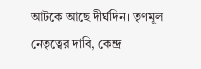আটকে আছে দীর্ঘদিন। তৃণমূল নেতৃত্বের দাবি, কেন্দ্র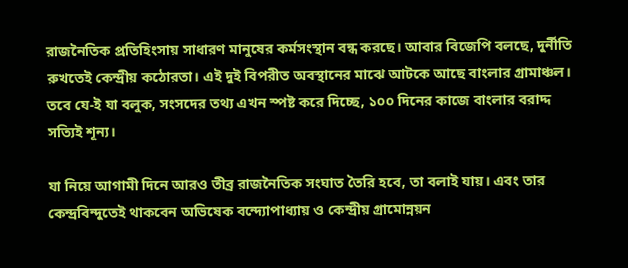রাজনৈতিক প্রতিহিংসায় সাধারণ মানুষের কর্মসংস্থান বন্ধ করছে। আবার বিজেপি বলছে, দুর্নীতি রুখতেই কেন্দ্রীয় কঠোরতা। এই দুই বিপরীত অবস্থানের মাঝে আটকে আছে বাংলার গ্রামাঞ্চল। তবে যে-ই যা বলুক, সংসদের তথ্য এখন স্পষ্ট করে দিচ্ছে, ১০০ দিনের কাজে বাংলার বরাদ্দ সত্যিই শূন্য।

যা নিয়ে আগামী দিনে আরও তীব্র রাজনৈতিক সংঘাত তৈরি হবে, তা বলাই যায়। এবং তার কেন্দ্রবিন্দুতেই থাকবেন অভিষেক বন্দ্যোপাধ্যায় ও কেন্দ্রীয় গ্রামোন্নয়ন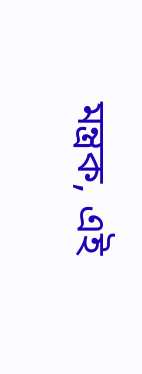মন্ত্রক, এই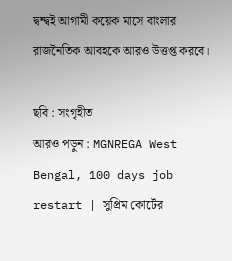দ্বন্দ্বই আগামী কয়েক মাসে বাংলার রাজনৈতিক আবহকে আরও উত্তপ্ত করবে।

ছবি : সংগৃহীত
আরও পড়ুন : MGNREGA West Bengal, 100 days job restart | সুপ্রিম কোর্টের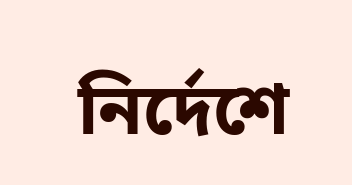নির্দেশে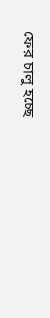ফের চালু হচ্ছে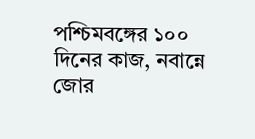পশ্চিমবঙ্গের ১০০ দিনের কাজ, নবান্নে জোর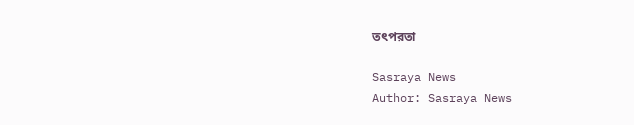তৎপরতা

Sasraya News
Author: Sasraya News